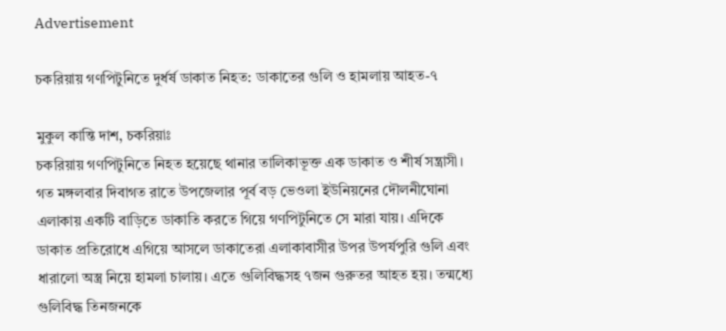Advertisement

চকরিয়ায় গণপিটুনিতে দুর্ধর্ষ ডাকাত নিহত: ডাকাতের গুলি ও হামলায় আহত-৭

মুকুল কান্তি দাশ, চকরিয়াঃ
চকরিয়ায় গণপিটুনিতে নিহত হয়েছে থানার তালিকাভূক্ত এক ডাকাত ও শীর্ষ সন্ত্রাসী। গত মঙ্গলবার দিবাগত রাতে উপজেলার পূর্ব বড় ভেওলা ইউনিয়নের দৌলনীঘোনা এলাকায় একটি বাড়িতে ডাকাতি করতে গিয়ে গণপিটুনিতে সে মারা যায়। এদিকে ডাকাত প্রতিরোধে এগিয়ে আসলে ডাকাতেরা এলাকাবাসীর উপর উপর্যপুরি গুলি এবং ধারালো অস্ত্র নিয়ে হামলা চালায়। এতে গুলিবিদ্ধসহ ৭জন গুরুতর আহত হয়। তন্মধ্যে গুলিবিদ্ধ তিনজনকে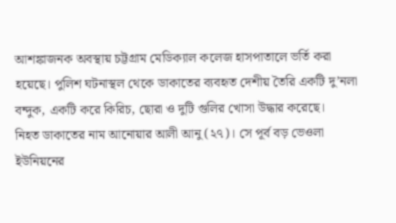আশঙ্কাজনক অবস্থায় চট্টগ্রাম মেডিক্যাল কলেজ হাসপাতালে ভর্তি করা হয়েছে। পুলিশ ঘটনাস্থল থেকে ডাকাতের ব্যবহৃত দেশীয় তৈরি একটি দু’নলা বন্দুক, একটি করে কিরিচ, ছোরা ও দুটি গুলির খোসা উদ্ধার করেছে।
নিহত ডাকাতের নাম আনোয়ার আলী আনু (২৭)। সে পূর্ব বড় ভেওলা ইউনিয়নের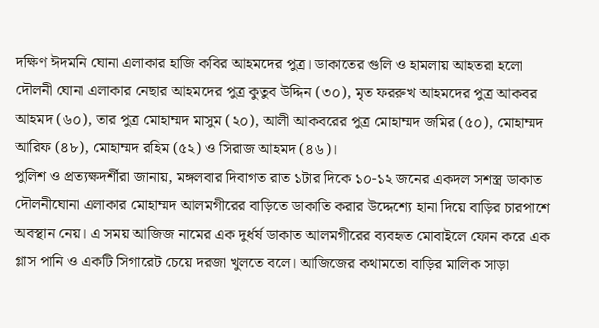দক্ষিণ ঈদমনি ঘোনা এলাকার হাজি কবির আহমদের পুত্র। ডাকাতের গুলি ও হামলায় আহতরা হলো দৌলনী ঘোনা এলাকার নেছার আহমদের পুত্র কুতুব উদ্দিন (৩০), মৃত ফররুখ আহমদের পুত্র আকবর আহমদ (৬০), তার পুত্র মোহাম্মদ মাসুম (২০), আলী আকবরের পুত্র মোহাম্মদ জমির (৫০), মোহাম্মদ আরিফ (৪৮), মোহাম্মদ রহিম (৫২) ও সিরাজ আহমদ (৪৬)।
পুলিশ ও প্রত্যক্ষদর্শীরা জানায়, মঙ্গলবার দিবাগত রাত ১টার দিকে ১০-১২ জনের একদল সশস্ত্র ডাকাত দৌলনীঘোনা এলাকার মোহাম্মদ আলমগীরের বাড়িতে ডাকাতি করার উদ্দেশ্যে হানা দিয়ে বাড়ির চারপাশে অবস্থান নেয়। এ সময় আজিজ নামের এক দুর্ধর্ষ ডাকাত আলমগীরের ব্যবহৃত মোবাইলে ফোন করে এক গ্লাস পানি ও একটি সিগারেট চেয়ে দরজা খুলতে বলে। আজিজের কথামতো বাড়ির মালিক সাড়া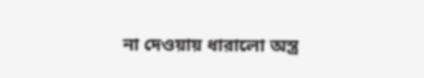না দেওয়ায় ধারালো অস্ত্র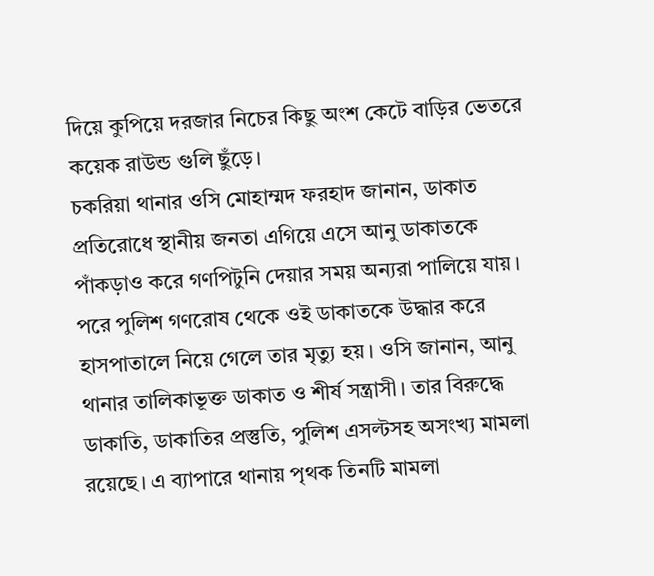দিয়ে কুপিয়ে দরজার নিচের কিছু অংশ কেটে বাড়ির ভেতরে কয়েক রাউন্ড গুলি ছুঁড়ে।
চকরিয়া থানার ওসি মোহাম্মদ ফরহাদ জানান, ডাকাত প্রতিরোধে স্থানীয় জনতা এগিয়ে এসে আনু ডাকাতকে পাঁকড়াও করে গণপিটুনি দেয়ার সময় অন্যরা পালিয়ে যায়। পরে পুলিশ গণরোষ থেকে ওই ডাকাতকে উদ্ধার করে হাসপাতালে নিয়ে গেলে তার মৃত্যু হয়। ওসি জানান, আনু থানার তালিকাভূক্ত ডাকাত ও শীর্ষ সন্ত্রাসী। তার বিরুদ্ধে ডাকাতি, ডাকাতির প্রস্তুতি, পুলিশ এসল্টসহ অসংখ্য মামলা রয়েছে। এ ব্যাপারে থানায় পৃথক তিনটি মামলা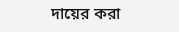দায়ের করা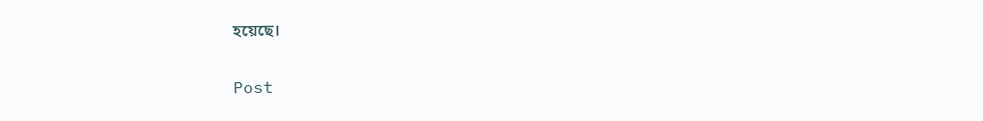হয়েছে।

Post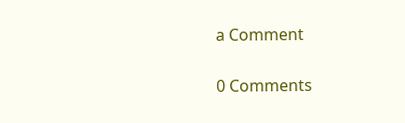a Comment

0 Comments